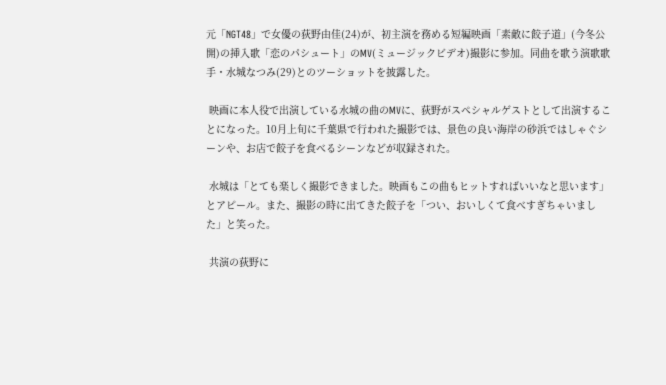元「NGT48」で女優の荻野由佳(24)が、初主演を務める短編映画「素敵に餃子道」(今冬公開)の挿入歌「恋のパシュート」のMV(ミュージックビデオ)撮影に参加。同曲を歌う演歌歌手・水城なつみ(29)とのツーショットを披露した。

 映画に本人役で出演している水城の曲のMVに、荻野がスペシャルゲストとして出演することになった。10月上旬に千葉県で行われた撮影では、景色の良い海岸の砂浜ではしゃぐシーンや、お店で餃子を食べるシーンなどが収録された。

 水城は「とても楽しく撮影できました。映画もこの曲もヒットすればいいなと思います」とアピール。また、撮影の時に出てきた餃子を「つい、おいしくて食べすぎちゃいました」と笑った。

 共演の荻野に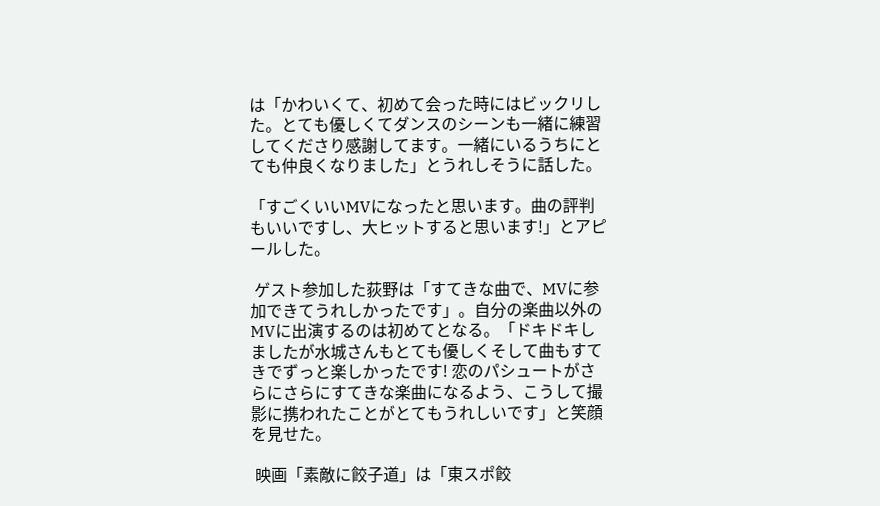は「かわいくて、初めて会った時にはビックリした。とても優しくてダンスのシーンも一緒に練習してくださり感謝してます。一緒にいるうちにとても仲良くなりました」とうれしそうに話した。

「すごくいいMVになったと思います。曲の評判もいいですし、大ヒットすると思います!」とアピールした。

 ゲスト参加した荻野は「すてきな曲で、MVに参加できてうれしかったです」。自分の楽曲以外のMVに出演するのは初めてとなる。「ドキドキしましたが水城さんもとても優しくそして曲もすてきでずっと楽しかったです! 恋のパシュートがさらにさらにすてきな楽曲になるよう、こうして撮影に携われたことがとてもうれしいです」と笑顔を見せた。

 映画「素敵に餃子道」は「東スポ餃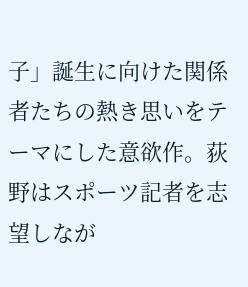子」誕生に向けた関係者たちの熱き思いをテーマにした意欲作。荻野はスポーツ記者を志望しなが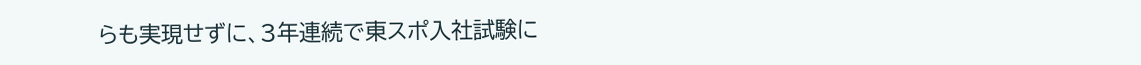らも実現せずに、3年連続で東スポ入社試験に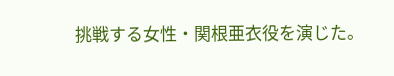挑戦する女性・関根亜衣役を演じた。